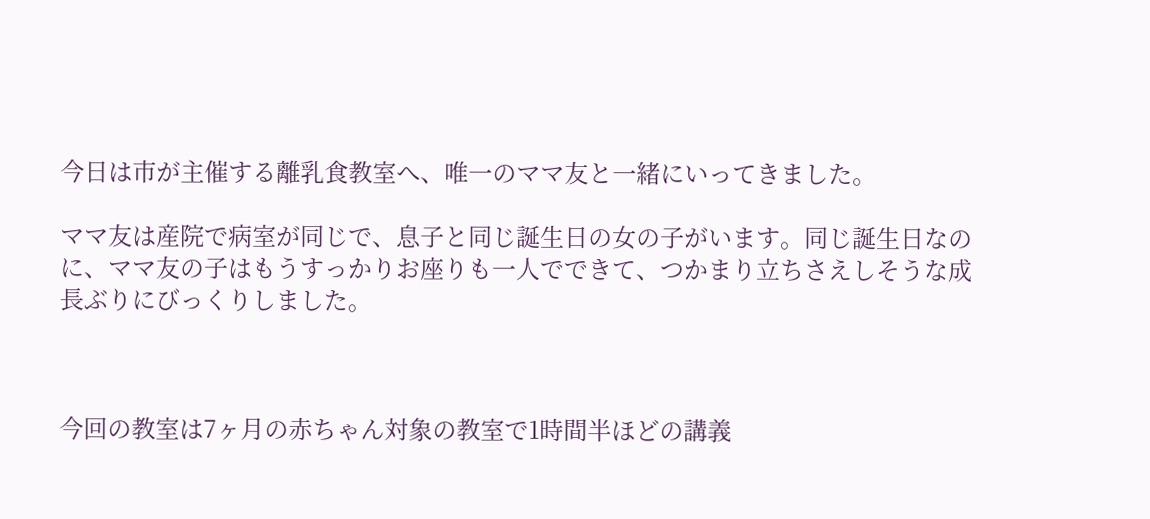今日は市が主催する離乳食教室へ、唯一のママ友と一緒にいってきました。

ママ友は産院で病室が同じで、息子と同じ誕生日の女の子がいます。同じ誕生日なのに、ママ友の子はもうすっかりお座りも一人でできて、つかまり立ちさえしそうな成長ぶりにびっくりしました。



今回の教室は7ヶ月の赤ちゃん対象の教室で1時間半ほどの講義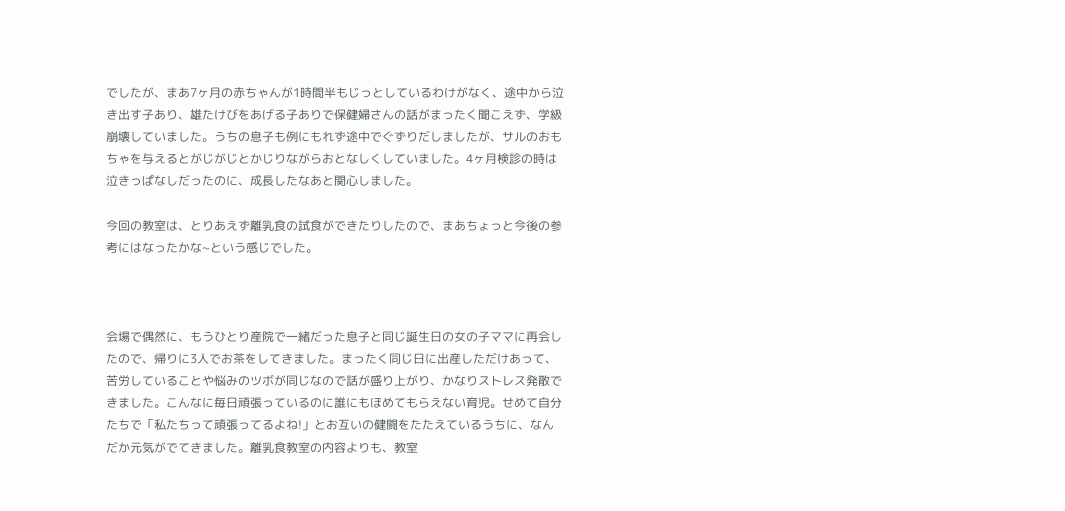でしたが、まあ7ヶ月の赤ちゃんが1時間半もじっとしているわけがなく、途中から泣き出す子あり、雄たけびをあげる子ありで保健婦さんの話がまったく聞こえず、学級崩壊していました。うちの息子も例にもれず途中でぐずりだしましたが、サルのおもちゃを与えるとがじがじとかじりながらおとなしくしていました。4ヶ月検診の時は泣きっぱなしだったのに、成長したなあと関心しました。

今回の教室は、とりあえず離乳食の試食ができたりしたので、まあちょっと今後の参考にはなったかな~という感じでした。



会場で偶然に、もうひとり産院で一緒だった息子と同じ誕生日の女の子ママに再会したので、帰りに3人でお茶をしてきました。まったく同じ日に出産しただけあって、苦労していることや悩みのツボが同じなので話が盛り上がり、かなりストレス発散できました。こんなに毎日頑張っているのに誰にもほめてもらえない育児。せめて自分たちで「私たちって頑張ってるよね!」とお互いの健闘をたたえているうちに、なんだか元気がでてきました。離乳食教室の内容よりも、教室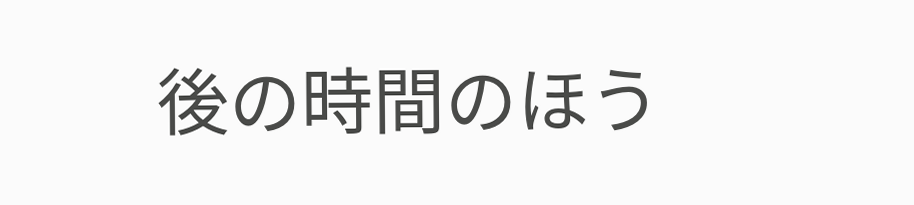後の時間のほう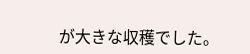が大きな収穫でした。